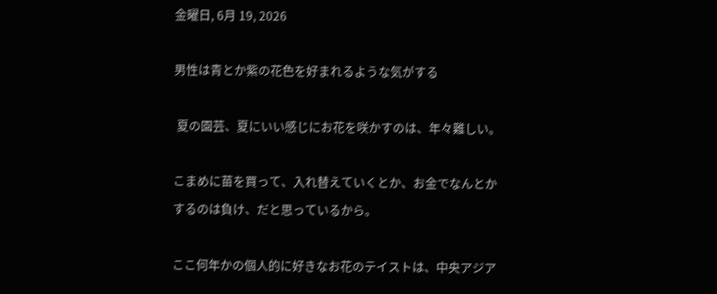金曜日, 6月 19, 2026

男性は青とか紫の花色を好まれるような気がする

 夏の園芸、夏にいい感じにお花を咲かすのは、年々難しい。

こまめに苗を買って、入れ替えていくとか、お金でなんとかするのは負け、だと思っているから。

ここ何年かの個人的に好きなお花のテイストは、中央アジア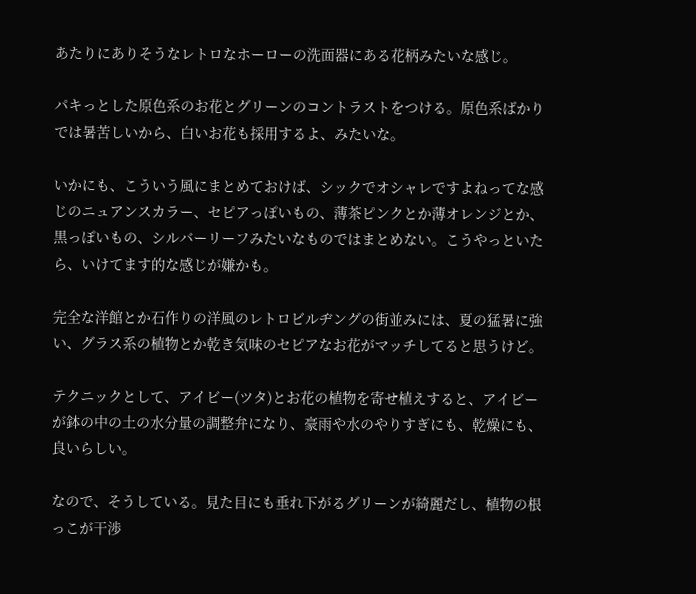あたりにありそうなレトロなホーローの洗面器にある花柄みたいな感じ。

パキっとした原色系のお花とグリーンのコントラストをつける。原色系ばかりでは暑苦しいから、白いお花も採用するよ、みたいな。

いかにも、こういう風にまとめておけば、シックでオシャレですよねってな感じのニュアンスカラー、セピアっぽいもの、薄茶ピンクとか薄オレンジとか、黒っぽいもの、シルバーリーフみたいなものではまとめない。こうやっといたら、いけてます的な感じが嫌かも。

完全な洋館とか石作りの洋風のレトロビルヂングの街並みには、夏の猛暑に強い、グラス系の植物とか乾き気味のセピアなお花がマッチしてると思うけど。

テクニックとして、アイビー(ツタ)とお花の植物を寄せ植えすると、アイビーが鉢の中の土の水分量の調整弁になり、豪雨や水のやりすぎにも、乾燥にも、良いらしい。

なので、そうしている。見た目にも垂れ下がるグリーンが綺麗だし、植物の根っこが干渉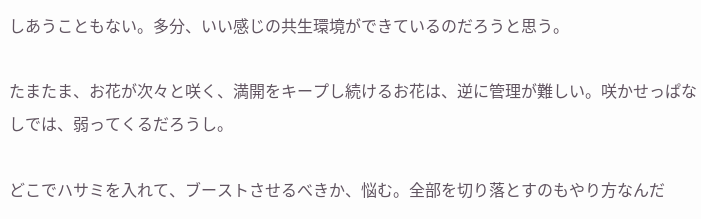しあうこともない。多分、いい感じの共生環境ができているのだろうと思う。

たまたま、お花が次々と咲く、満開をキープし続けるお花は、逆に管理が難しい。咲かせっぱなしでは、弱ってくるだろうし。

どこでハサミを入れて、ブーストさせるべきか、悩む。全部を切り落とすのもやり方なんだ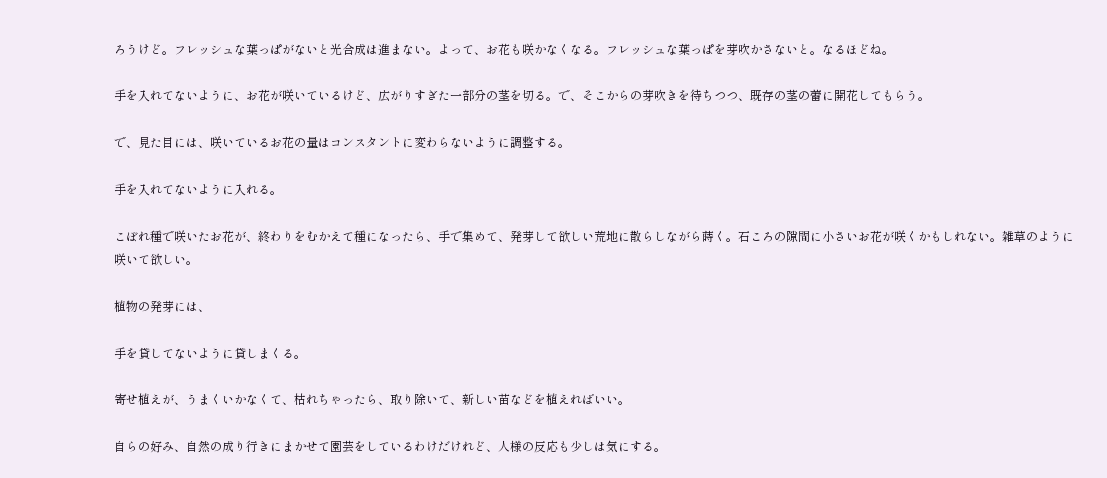ろうけど。フレッシュな葉っぱがないと光合成は進まない。よって、お花も咲かなくなる。フレッシュな葉っぱを芽吹かさないと。なるほどね。

手を入れてないように、お花が咲いているけど、広がりすぎた一部分の茎を切る。で、そこからの芽吹きを待ちつつ、既存の茎の蕾に開花してもらう。

で、見た目には、咲いているお花の量はコンスタントに変わらないように調整する。

手を入れてないように入れる。

こぼれ種で咲いたお花が、終わりをむかえて種になったら、手で集めて、発芽して欲しい荒地に散らしながら蒔く。石ころの隙間に小さいお花が咲くかもしれない。雑草のように咲いて欲しい。

植物の発芽には、

手を貸してないように貸しまくる。

寄せ植えが、うまくいかなくて、枯れちゃったら、取り除いて、新しい苗などを植えればいい。

自らの好み、自然の成り行きにまかせて園芸をしているわけだけれど、人様の反応も少しは気にする。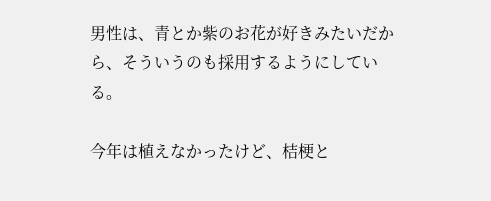男性は、青とか紫のお花が好きみたいだから、そういうのも採用するようにしている。

今年は植えなかったけど、桔梗と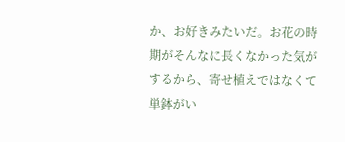か、お好きみたいだ。お花の時期がそんなに長くなかった気がするから、寄せ植えではなくて単鉢がい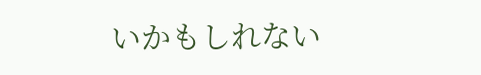いかもしれない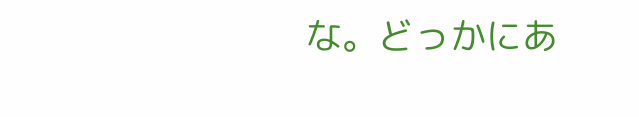な。どっかにあ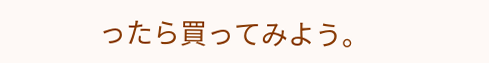ったら買ってみよう。